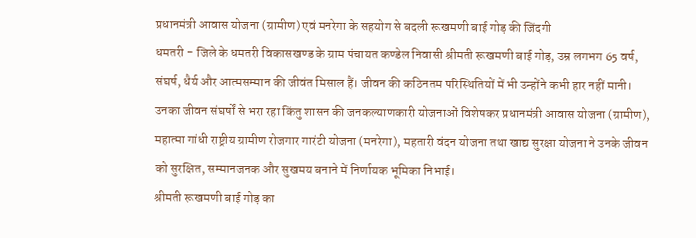प्रधानमंत्री आवास योजना (ग्रामीण) एवं मनरेगा के सहयोग से बदली रूखमणी बाई गोड़ की जिंदगी
धमतरी - जिले के धमतरी विकासखण्ड के ग्राम पंचायत कण्डेल निवासी श्रीमती रूखमणी बाई गोड़, उम्र लगभग 65 वर्ष, संघर्ष, धैर्य और आत्मसम्मान की जीवंत मिसाल हैं। जीवन की कठिनतम परिस्थितियों में भी उन्होंने कभी हार नहीं मानी। उनका जीवन संघर्षों से भरा रहा किंतु शासन की जनकल्याणकारी योजनाओं विशेषकर प्रधानमंत्री आवास योजना (ग्रामीण), महात्मा गांधी राष्ट्रीय ग्रामीण रोजगार गारंटी योजना (मनरेगा), महतारी वंदन योजना तथा खाद्य सुरक्षा योजना ने उनके जीवन को सुरक्षित, सम्मानजनक और सुखमय बनाने में निर्णायक भूमिका निभाई।
श्रीमती रूखमणी बाई गोड़ का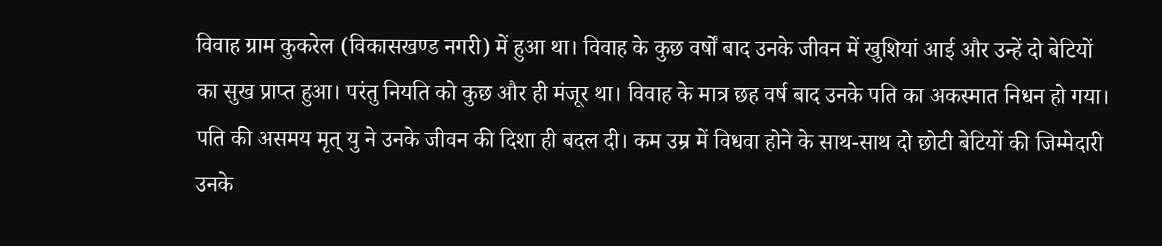विवाह ग्राम कुकरेल (विकासखण्ड नगरी) में हुआ था। विवाह के कुछ वर्षों बाद उनके जीवन में खुशियां आई और उन्हें दो बेटियों का सुख प्राप्त हुआ। परंतु नियति को कुछ और ही मंजूर था। विवाह के मात्र छह वर्ष बाद उनके पति का अकस्मात निधन हो गया। पति की असमय मृत् यु ने उनके जीवन की दिशा ही बदल दी। कम उम्र में विधवा होने के साथ-साथ दो छोटी बेटियों की जिम्मेदारी उनके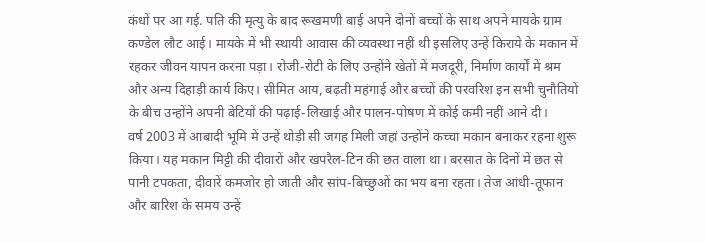कंधों पर आ गई. पति की मृत्यु के बाद रूखमणी बाई अपने दोनों बच्चों के साथ अपने मायके ग्राम कण्डेल लौट आई। मायके में भी स्थायी आवास की व्यवस्था नहीं थी इसलिए उन्हें किराये के मकान में रहकर जीवन यापन करना पड़ा। रोजी-रोटी के लिए उन्होंने खेतों में मजदूरी, निर्माण कार्यों में श्रम और अन्य दिहाड़ी कार्य किए। सीमित आय, बढ़ती महंगाई और बच्चों की परवरिश इन सभी चुनौतियों के बीच उन्होंने अपनी बेटियों की पढ़ाई-लिखाई और पालन-पोषण में कोई कमी नहीं आने दी।
वर्ष 2003 में आबादी भूमि में उन्हें थोड़ी सी जगह मिली जहां उन्होंने कच्चा मकान बनाकर रहना शुरू किया। यह मकान मिट्टी की दीवारों और खपरैल-टिन की छत वाला था। बरसात के दिनों में छत से पानी टपकता, दीवारें कमजोर हो जाती और सांप-बिच्छुओं का भय बना रहता। तेज आंधी-तूफान और बारिश के समय उन्हें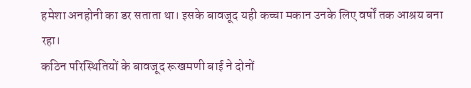हमेशा अनहोनी का डर सताता था। इसके बावजूद यही कच्चा मकान उनके लिए वर्षों तक आश्रय बना रहा।
कठिन परिस्थितियों के बावजूद रूखमणी बाई ने दोनों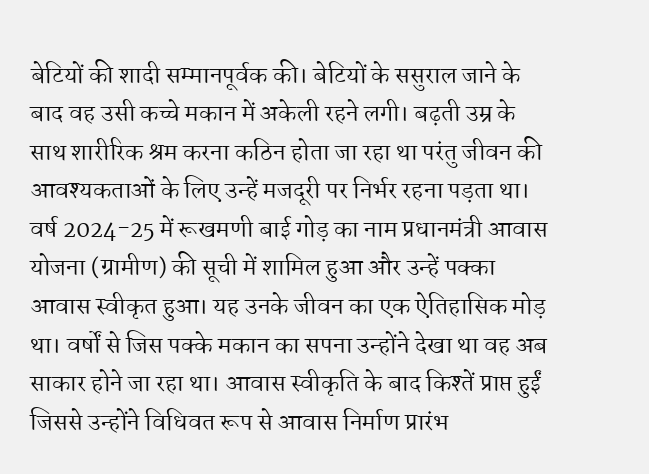बेटियों की शादी सम्मानपूर्वक की। बेटियों के ससुराल जाने के बाद वह उसी कच्चे मकान में अकेली रहने लगी। बढ़ती उम्र के साथ शारीरिक श्रम करना कठिन होता जा रहा था परंतु जीवन की आवश्यकताओं के लिए उन्हें मजदूरी पर निर्भर रहना पड़ता था। वर्ष 2024-25 में रूखमणी बाई गोड़ का नाम प्रधानमंत्री आवास योजना (ग्रामीण) की सूची में शामिल हुआ और उन्हें पक्का आवास स्वीकृत हुआ। यह उनके जीवन का एक ऐतिहासिक मोड़ था। वर्षों से जिस पक्के मकान का सपना उन्होंने देखा था वह अब साकार होने जा रहा था। आवास स्वीकृति के बाद किश्तें प्राप्त हुईं जिससे उन्होंने विधिवत रूप से आवास निर्माण प्रारंभ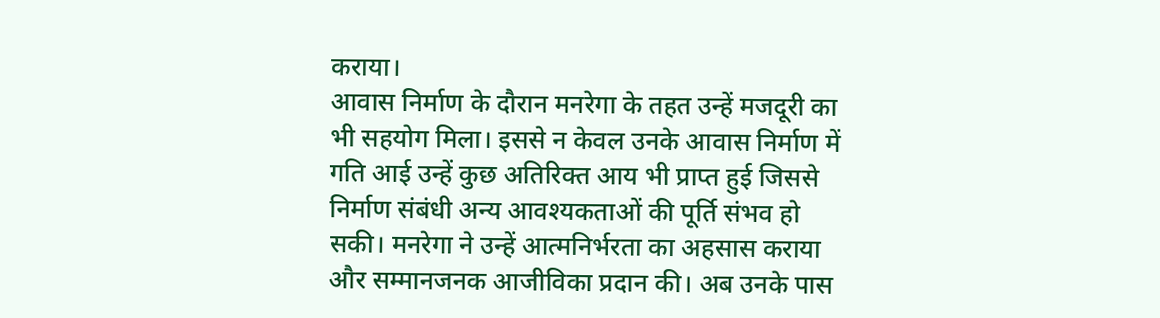कराया।
आवास निर्माण के दौरान मनरेगा के तहत उन्हें मजदूरी का भी सहयोग मिला। इससे न केवल उनके आवास निर्माण में गति आई उन्हें कुछ अतिरिक्त आय भी प्राप्त हुई जिससे निर्माण संबंधी अन्य आवश्यकताओं की पूर्ति संभव हो सकी। मनरेगा ने उन्हें आत्मनिर्भरता का अहसास कराया और सम्मानजनक आजीविका प्रदान की। अब उनके पास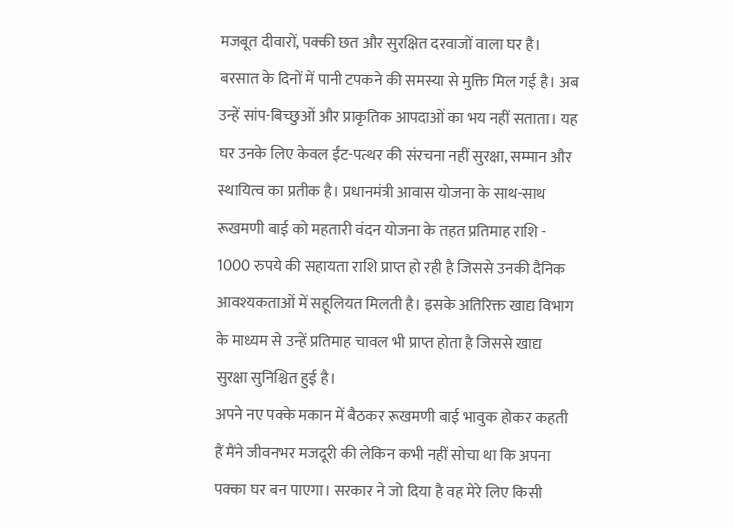मजबूत दीवारों, पक्की छत और सुरक्षित दरवाजों वाला घर है। बरसात के दिनों में पानी टपकने की समस्या से मुक्ति मिल गई है। अब उन्हें सांप-बिच्छुओं और प्राकृतिक आपदाओं का भय नहीं सताता। यह घर उनके लिए केवल ईंट-पत्थर की संरचना नहीं सुरक्षा, सम्मान और स्थायित्व का प्रतीक है। प्रधानमंत्री आवास योजना के साथ-साथ रूखमणी बाई को महतारी वंदन योजना के तहत प्रतिमाह राशि - 1000 रुपये की सहायता राशि प्राप्त हो रही है जिससे उनकी दैनिक आवश्यकताओं में सहूलियत मिलती है। इसके अतिरिक्त खाद्य विभाग के माध्यम से उन्हें प्रतिमाह चावल भी प्राप्त होता है जिससे खाद्य सुरक्षा सुनिश्चित हुई है।
अपने नए पक्के मकान में बैठकर रूखमणी बाई भावुक होकर कहती हैं मैंने जीवनभर मजदूरी की लेकिन कभी नहीं सोचा था कि अपना पक्का घर बन पाएगा। सरकार ने जो दिया है वह मेरे लिए किसी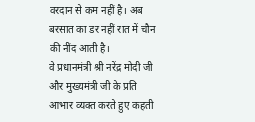वरदान से कम नहीं है। अब बरसात का डर नहीं रात में चौन की नींद आती है।
वे प्रधानमंत्री श्री नरेंद्र मोदी जी और मुख्यमंत्री जी के प्रति आभार व्यक्त करते हुए कहती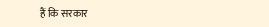हैं कि सरकार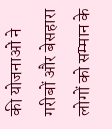की योजनाओं ने गरीबों और बेसहारा लोगों को सम्मान के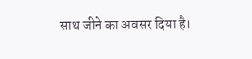साथ जीने का अवसर दिया है।